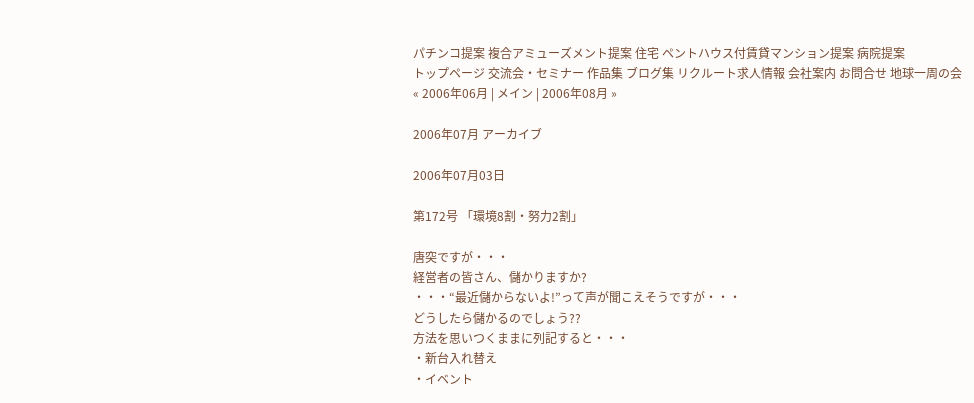パチンコ提案 複合アミューズメント提案 住宅 ペントハウス付賃貸マンション提案 病院提案
トップページ 交流会・セミナー 作品集 ブログ集 リクルート求人情報 会社案内 お問合せ 地球一周の会
« 2006年06月 | メイン | 2006年08月 »

2006年07月 アーカイブ

2006年07月03日

第172号 「環境8割・努力2割」

唐突ですが・・・
経営者の皆さん、儲かりますか?
・・・“最近儲からないよ!”って声が聞こえそうですが・・・
どうしたら儲かるのでしょう??
方法を思いつくままに列記すると・・・
・新台入れ替え
・イベント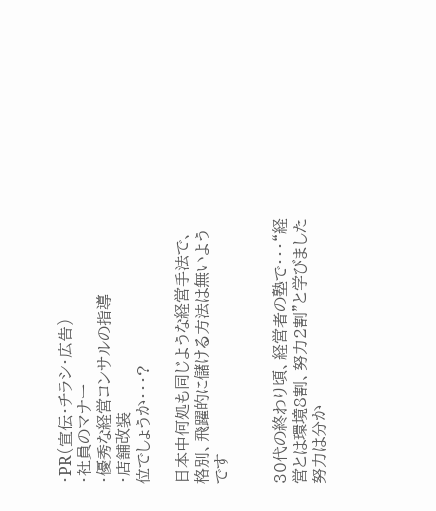・PR(宣伝・チラシ・広告)
・社員のマナー
・優秀な経営コンサルの指導
・店舗改装
位でしょうか・・・?

日本中何処も同じような経営手法で、格別、飛躍的に儲ける方法は無いようです


30代の終わり頃、経営者の塾で・・・“経営とは環境8割、努力2割”と学びました
努力は分か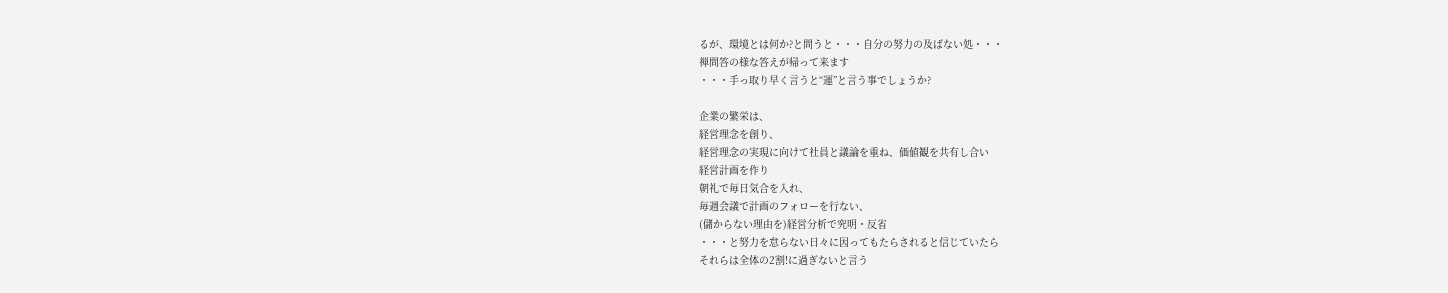るが、環境とは何か?と問うと・・・自分の努力の及ばない処・・・
禅問答の様な答えが帰って来ます
・・・手っ取り早く言うと“運”と言う事でしょうか?

企業の繁栄は、
経営理念を創り、
経営理念の実現に向けて社員と議論を重ね、価値観を共有し合い
経営計画を作り
朝礼で毎日気合を入れ、
毎週会議で計画のフォローを行ない、
(儲からない理由を)経営分析で究明・反省
・・・と努力を怠らない日々に因ってもたらされると信じていたら
それらは全体の2割!に過ぎないと言う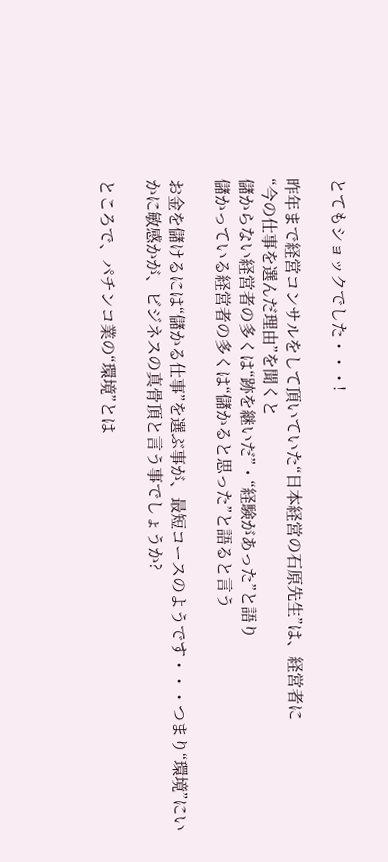とてもショックでした・・・!

昨年まで経営コンサルをして頂いていた“日本経営の石原先生”は、経営者に
“今の仕事を選んだ理由”を聞くと
儲からない経営者の多くは“跡を継いだ”・“経験があった”と語り
儲かっている経営者の多くは“儲かると思った”と語ると言う

お金を儲けるには“儲かる仕事”を選ぶ事が、最短コースのようです・・・つまり“環境”にいかに敏感かが、ビジネスの真骨頂と言う事でしょうか?

ところで、パチンコ業の“環境”とは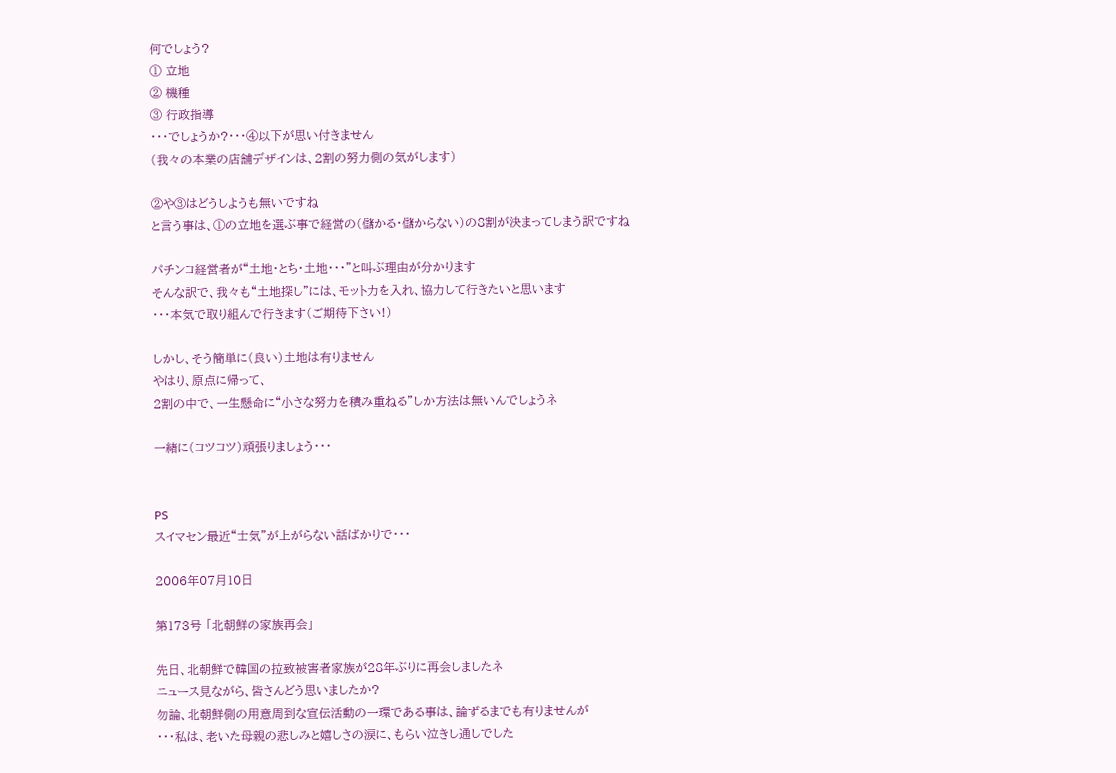何でしょう?
① 立地
② 機種
③ 行政指導
・・・でしょうか?・・・④以下が思い付きません
(我々の本業の店舗デザインは、2割の努力側の気がします)

②や③はどうしようも無いですね
と言う事は、①の立地を選ぶ事で経営の(儲かる・儲からない)の8割が決まってしまう訳ですね

パチンコ経営者が“土地・とち・土地・・・”と叫ぶ理由が分かります
そんな訳で、我々も“土地探し”には、モット力を入れ、協力して行きたいと思います
・・・本気で取り組んで行きます(ご期待下さい!)

しかし、そう簡単に(良い)土地は有りません
やはり、原点に帰って、
2割の中で、一生懸命に“小さな努力を積み重ねる”しか方法は無いんでしょうネ

一緒に(コツコツ)頑張りましょう・・・


PS
スイマセン最近“士気”が上がらない話ばかりで・・・

2006年07月10日

第173号 「北朝鮮の家族再会」

先日、北朝鮮で韓国の拉致被害者家族が28年ぶりに再会しましたネ
ニュース見ながら、皆さんどう思いましたか?
勿論、北朝鮮側の用意周到な宣伝活動の一環である事は、論ずるまでも有りませんが
・・・私は、老いた母親の悲しみと嬉しさの涙に、もらい泣きし通しでした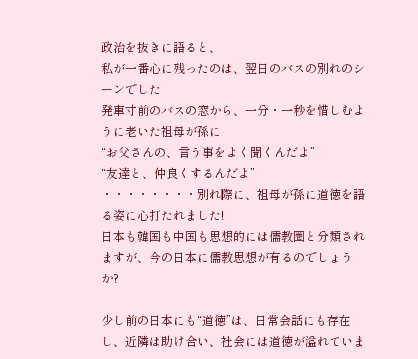政治を抜きに語ると、
私が一番心に残ったのは、翌日のバスの別れのシーンでした
発車寸前のバスの窓から、一分・一秒を惜しむように老いた祖母が孫に
“お父さんの、言う事をよく聞くんだよ”
“友達と、仲良くするんだよ”
・・・・・・・・別れ際に、祖母が孫に道徳を語る姿に心打たれました!
日本も韓国も中国も思想的には儒教圏と分類されますが、今の日本に儒教思想が有るのでしょうか?

少し前の日本にも“道徳”は、日常会話にも存在し、近隣は助け合い、社会には道徳が溢れていま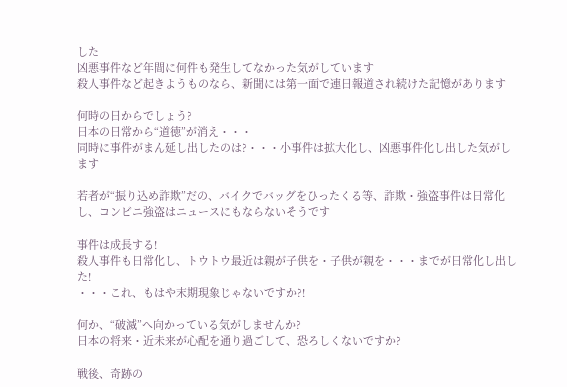した
凶悪事件など年間に何件も発生してなかった気がしています
殺人事件など起きようものなら、新聞には第一面で連日報道され続けた記憶があります

何時の日からでしょう?
日本の日常から“道徳”が消え・・・
同時に事件がまん延し出したのは?・・・小事件は拡大化し、凶悪事件化し出した気がします

若者が“振り込め詐欺”だの、バイクでバッグをひったくる等、詐欺・強盗事件は日常化し、コンビニ強盗はニュースにもならないそうです

事件は成長する!
殺人事件も日常化し、トウトウ最近は親が子供を・子供が親を・・・までが日常化し出した!
・・・これ、もはや末期現象じゃないですか?!

何か、“破滅”へ向かっている気がしませんか?
日本の将来・近未来が心配を通り過ごして、恐ろしくないですか?

戦後、奇跡の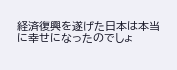経済復興を遂げた日本は本当に幸せになったのでしょ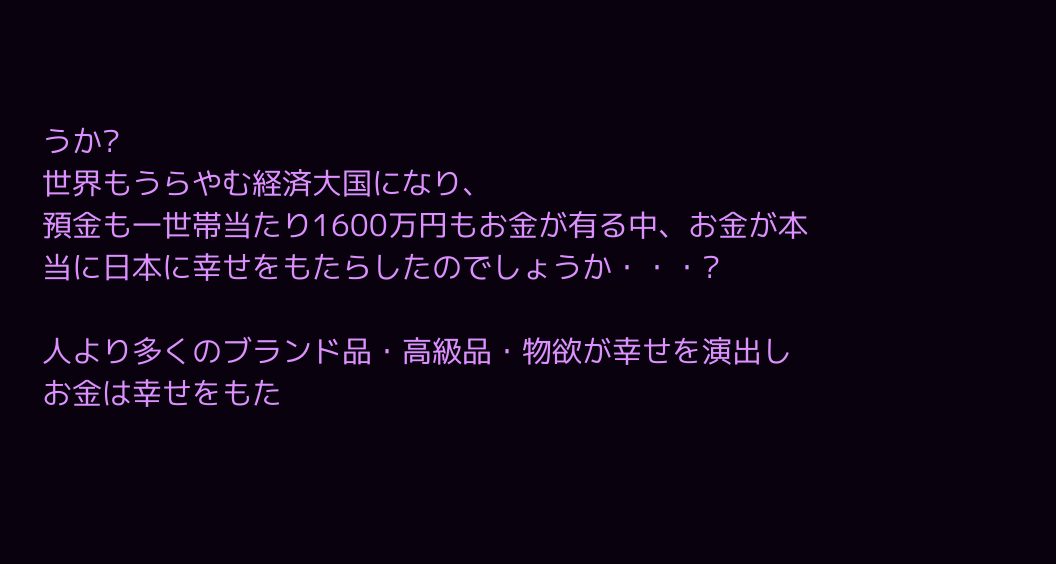うか?
世界もうらやむ経済大国になり、
預金も一世帯当たり1600万円もお金が有る中、お金が本当に日本に幸せをもたらしたのでしょうか・・・?

人より多くのブランド品・高級品・物欲が幸せを演出し
お金は幸せをもた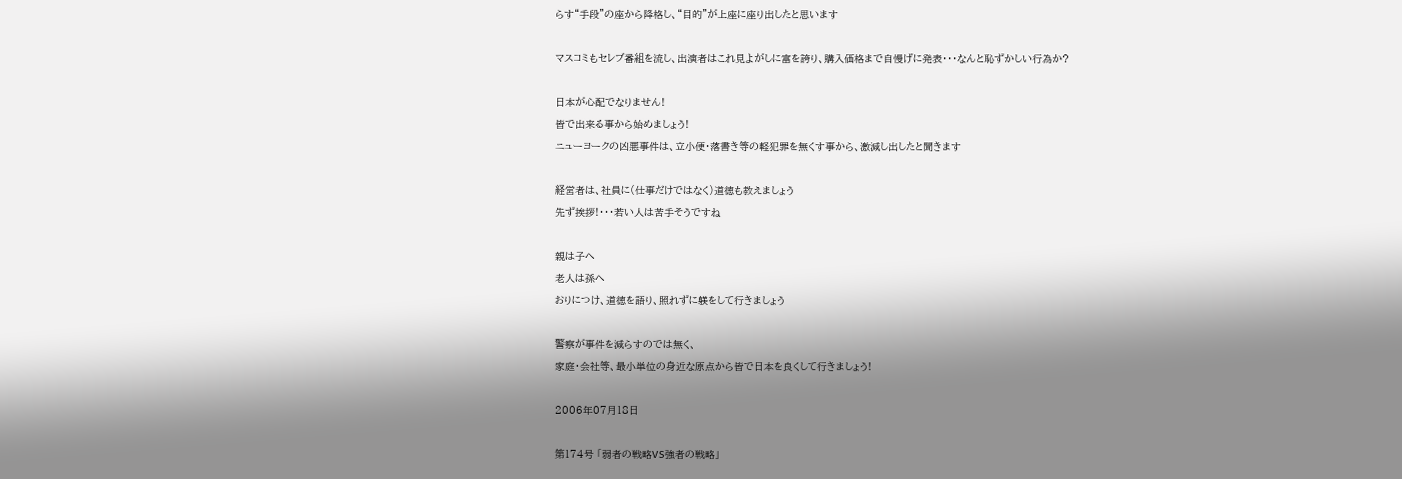らす“手段”の座から降格し、“目的”が上座に座り出したと思います

マスコミもセレブ番組を流し、出演者はこれ見よがしに富を誇り、購入価格まで自慢げに発表・・・なんと恥ずかしい行為か?

日本が心配でなりません!
皆で出来る事から始めましょう!
ニューヨークの凶悪事件は、立小便・落書き等の軽犯罪を無くす事から、激減し出したと聞きます

経営者は、社員に(仕事だけではなく)道徳も教えましょう
先ず挨拶!・・・若い人は苦手そうですね

親は子へ
老人は孫へ
おりにつけ、道徳を語り、照れずに躾をして行きましょう

警察が事件を減らすのでは無く、
家庭・会社等、最小単位の身近な原点から皆で日本を良くして行きましょう!

2006年07月18日

第174号 「弱者の戦略VS強者の戦略」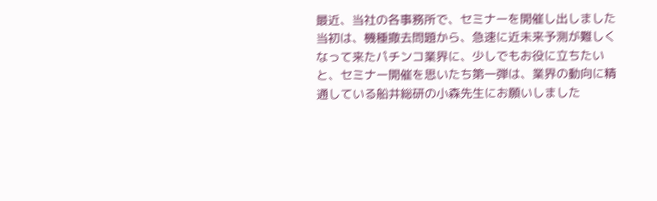最近、当社の各事務所で、セミナーを開催し出しました
当初は、機種撤去問題から、急速に近未来予測が難しくなって来たパチンコ業界に、少しでもお役に立ちたいと、セミナー開催を思いたち第一弾は、業界の動向に精通している船井総研の小森先生にお願いしました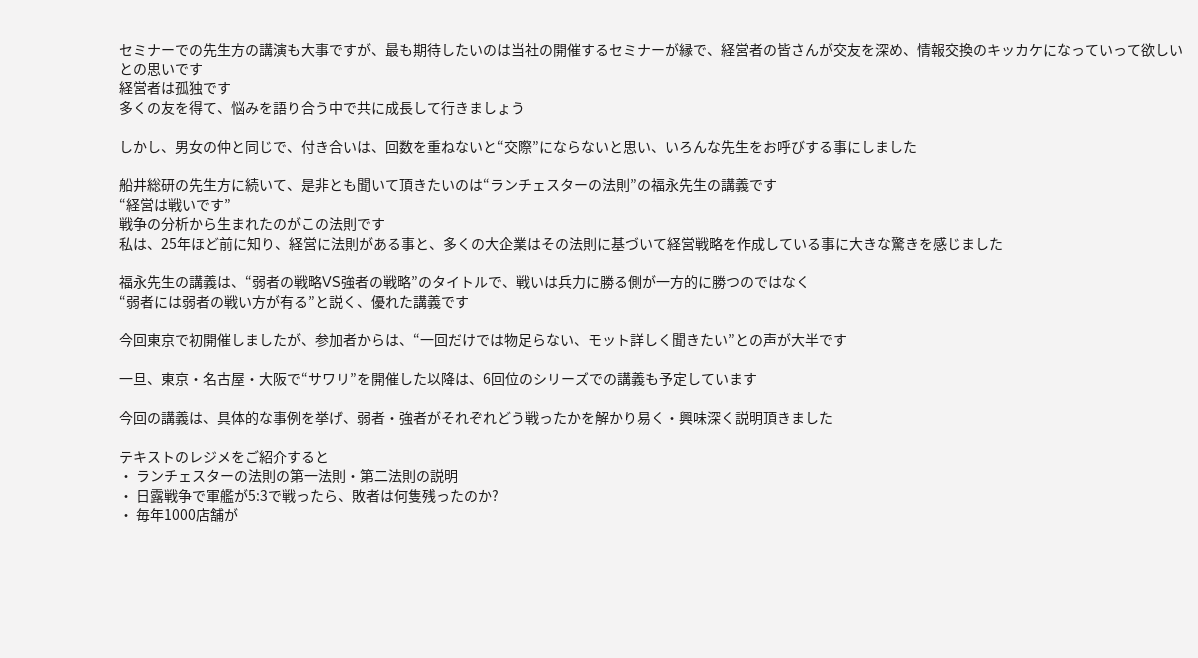セミナーでの先生方の講演も大事ですが、最も期待したいのは当社の開催するセミナーが縁で、経営者の皆さんが交友を深め、情報交換のキッカケになっていって欲しいとの思いです
経営者は孤独です
多くの友を得て、悩みを語り合う中で共に成長して行きましょう

しかし、男女の仲と同じで、付き合いは、回数を重ねないと“交際”にならないと思い、いろんな先生をお呼びする事にしました

船井総研の先生方に続いて、是非とも聞いて頂きたいのは“ランチェスターの法則”の福永先生の講義です
“経営は戦いです”
戦争の分析から生まれたのがこの法則です
私は、25年ほど前に知り、経営に法則がある事と、多くの大企業はその法則に基づいて経営戦略を作成している事に大きな驚きを感じました

福永先生の講義は、“弱者の戦略VS強者の戦略”のタイトルで、戦いは兵力に勝る側が一方的に勝つのではなく
“弱者には弱者の戦い方が有る”と説く、優れた講義です

今回東京で初開催しましたが、参加者からは、“一回だけでは物足らない、モット詳しく聞きたい”との声が大半です

一旦、東京・名古屋・大阪で“サワリ”を開催した以降は、6回位のシリーズでの講義も予定しています

今回の講義は、具体的な事例を挙げ、弱者・強者がそれぞれどう戦ったかを解かり易く・興味深く説明頂きました

テキストのレジメをご紹介すると
・ ランチェスターの法則の第一法則・第二法則の説明
・ 日露戦争で軍艦が5:3で戦ったら、敗者は何隻残ったのか?
・ 毎年1000店舗が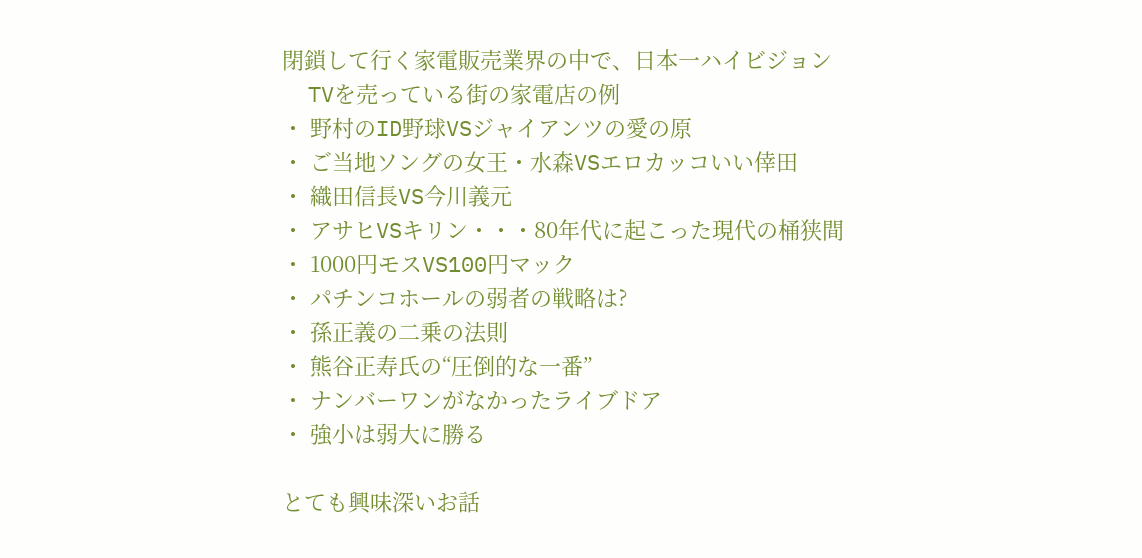閉鎖して行く家電販売業界の中で、日本一ハイビジョン
  TVを売っている街の家電店の例
・ 野村のID野球VSジャイアンツの愛の原
・ ご当地ソングの女王・水森VSエロカッコいい倖田
・ 織田信長VS今川義元
・ アサヒVSキリン・・・80年代に起こった現代の桶狭間
・ 1000円モスVS100円マック
・ パチンコホールの弱者の戦略は?
・ 孫正義の二乗の法則
・ 熊谷正寿氏の“圧倒的な一番”
・ ナンバーワンがなかったライブドア
・ 強小は弱大に勝る

とても興味深いお話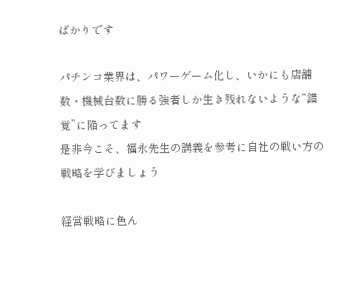ばかりです

パチンコ業界は、パワーゲーム化し、いかにも店舗数・機械台数に勝る強者しか生き残れないような“錯覚”に陥ってます
是非今こそ、福永先生の講義を参考に自社の戦い方の戦略を学びましょう

経営戦略に色ん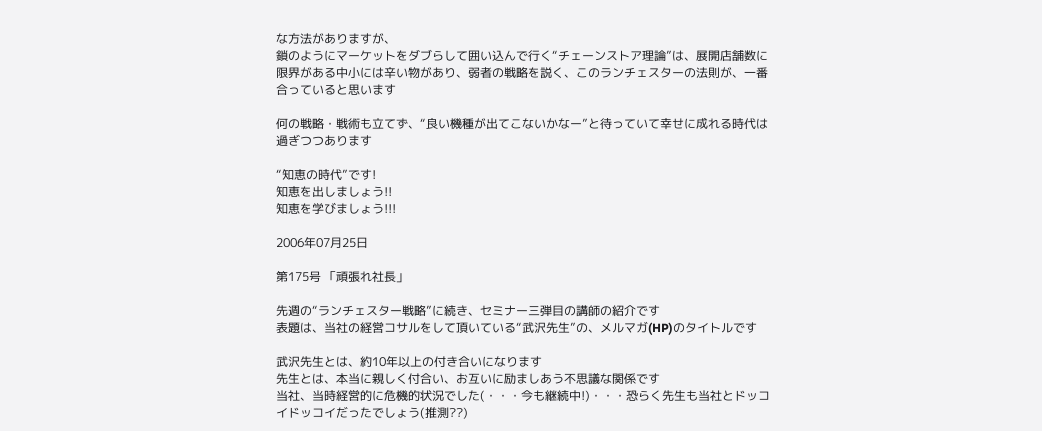な方法がありますが、
鎖のようにマーケットをダブらして囲い込んで行く“チェーンストア理論”は、展開店舗数に限界がある中小には辛い物があり、弱者の戦略を説く、このランチェスターの法則が、一番合っていると思います

何の戦略・戦術も立てず、“良い機種が出てこないかなー”と待っていて幸せに成れる時代は過ぎつつあります

“知恵の時代”です!
知恵を出しましょう!!
知恵を学びましょう!!!

2006年07月25日

第175号 「頑張れ社長」

先週の“ランチェスター戦略”に続き、セミナー三弾目の講師の紹介です
表題は、当社の経営コサルをして頂いている“武沢先生”の、メルマガ(HP)のタイトルです

武沢先生とは、約10年以上の付き合いになります
先生とは、本当に親しく付合い、お互いに励ましあう不思議な関係です
当社、当時経営的に危機的状況でした(・・・今も継続中!)・・・恐らく先生も当社とドッコイドッコイだったでしょう(推測??)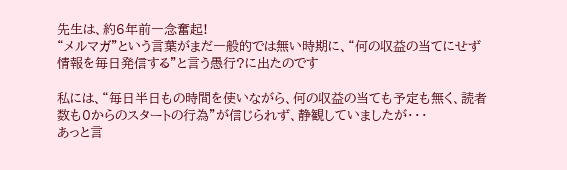先生は、約6年前一念奮起!
“メルマガ”という言葉がまだ一般的では無い時期に、“何の収益の当てにせず情報を毎日発信する”と言う愚行?に出たのです

私には、“毎日半日もの時間を使いながら、何の収益の当ても予定も無く、読者数も0からのスタートの行為”が信じられず、静観していましたが・・・
あっと言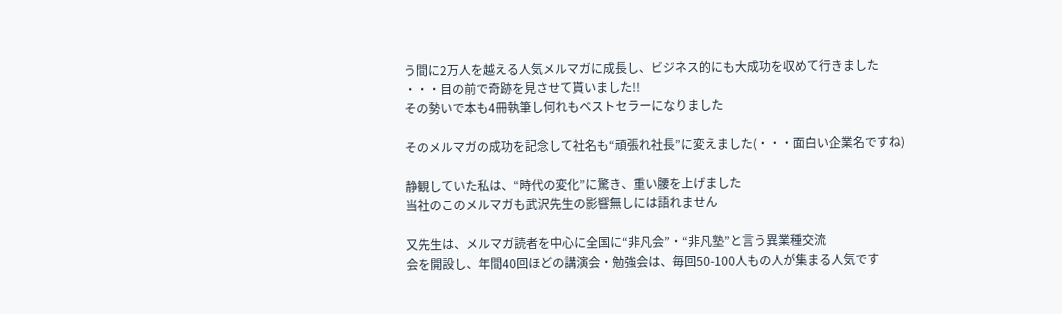う間に2万人を越える人気メルマガに成長し、ビジネス的にも大成功を収めて行きました
・・・目の前で奇跡を見させて貰いました!!
その勢いで本も4冊執筆し何れもベストセラーになりました

そのメルマガの成功を記念して社名も“頑張れ社長”に変えました(・・・面白い企業名ですね)

静観していた私は、“時代の変化”に驚き、重い腰を上げました
当社のこのメルマガも武沢先生の影響無しには語れません

又先生は、メルマガ読者を中心に全国に“非凡会”・“非凡塾”と言う異業種交流
会を開設し、年間40回ほどの講演会・勉強会は、毎回50-100人もの人が集まる人気です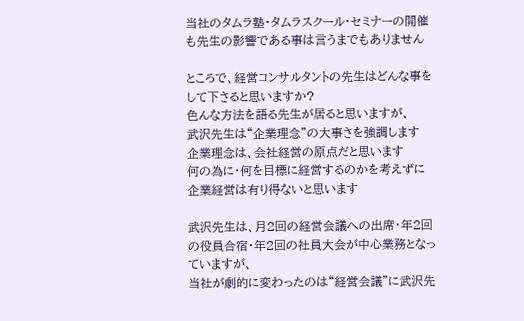当社のタムラ塾・タムラスクール・セミナーの開催も先生の影響である事は言うまでもありません

ところで、経営コンサルタントの先生はどんな事をして下さると思いますか?
色んな方法を語る先生が居ると思いますが、
武沢先生は“企業理念”の大事さを強調します
企業理念は、会社経営の原点だと思います
何の為に・何を目標に経営するのかを考えずに企業経営は有り得ないと思います

武沢先生は、月2回の経営会議への出席・年2回の役員合宿・年2回の社員大会が中心業務となっていますが、
当社が劇的に変わったのは“経営会議”に武沢先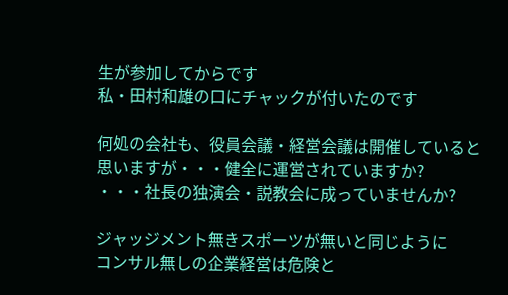生が参加してからです
私・田村和雄の口にチャックが付いたのです

何処の会社も、役員会議・経営会議は開催していると思いますが・・・健全に運営されていますか?
・・・社長の独演会・説教会に成っていませんか?

ジャッジメント無きスポーツが無いと同じように
コンサル無しの企業経営は危険と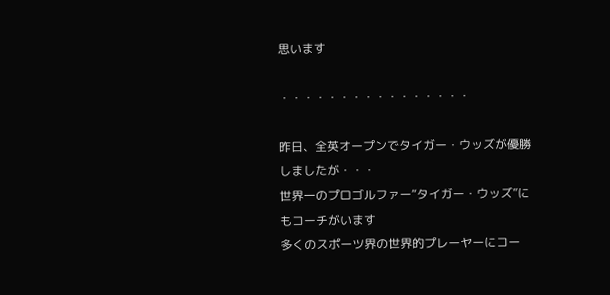思います

・・・・・・・・・・・・・・・・

昨日、全英オープンでタイガー・ウッズが優勝しましたが・・・
世界一のプロゴルファー“タイガー・ウッズ”にもコーチがいます
多くのスポーツ界の世界的プレーヤーにコー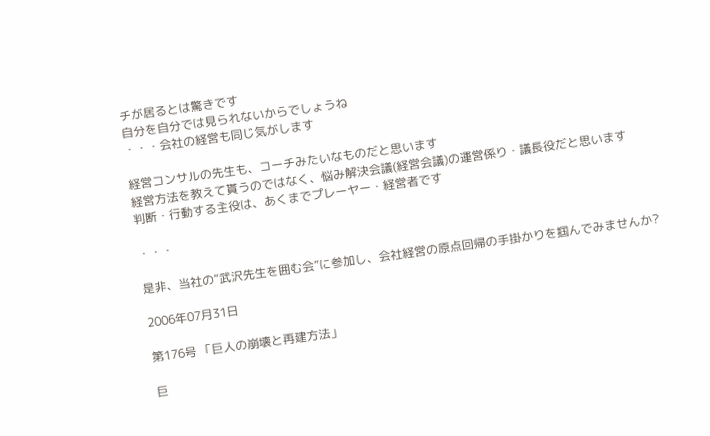チが居るとは驚きです
自分を自分では見られないからでしょうね
・・・会社の経営も同じ気がします

経営コンサルの先生も、コーチみたいなものだと思います
経営方法を教えて貰うのではなく、悩み解決会議(経営会議)の運営係り・議長役だと思います
判断・行動する主役は、あくまでプレーヤー・経営者です

・・・

是非、当社の“武沢先生を囲む会”に参加し、会社経営の原点回帰の手掛かりを掴んでみませんか?

2006年07月31日

第176号 「巨人の崩壊と再建方法」

巨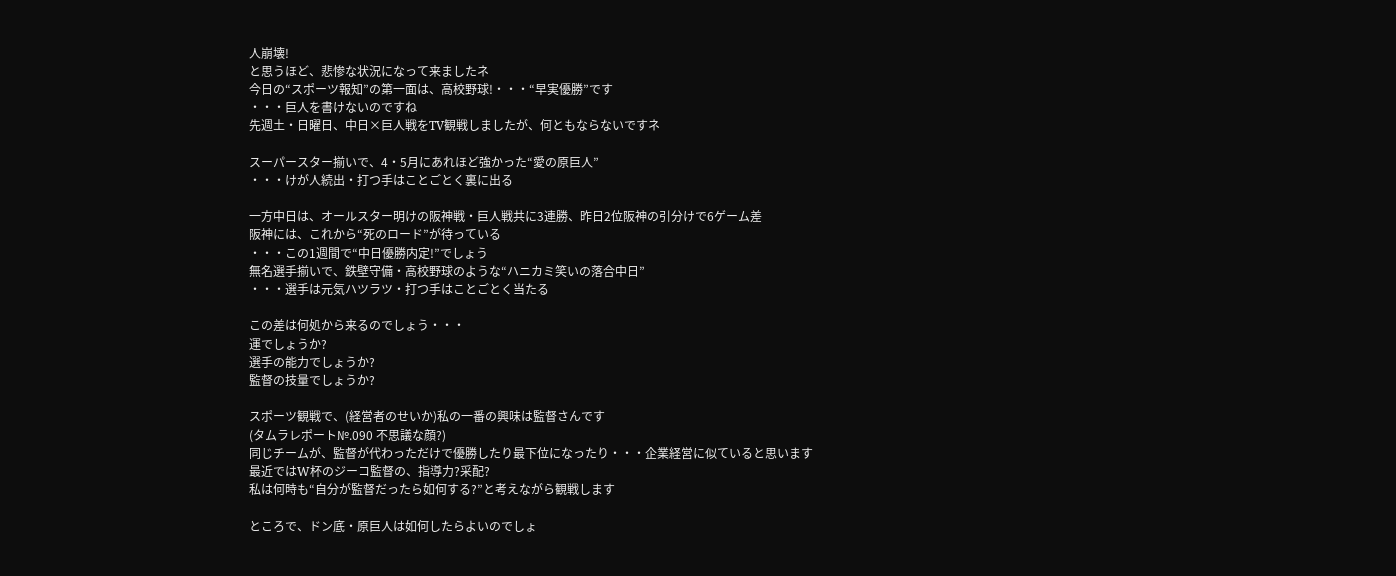人崩壊!
と思うほど、悲惨な状況になって来ましたネ
今日の“スポーツ報知”の第一面は、高校野球!・・・“早実優勝”です
・・・巨人を書けないのですね
先週土・日曜日、中日×巨人戦をTV観戦しましたが、何ともならないですネ

スーパースター揃いで、4・5月にあれほど強かった“愛の原巨人”
・・・けが人続出・打つ手はことごとく裏に出る

一方中日は、オールスター明けの阪神戦・巨人戦共に3連勝、昨日2位阪神の引分けで6ゲーム差
阪神には、これから“死のロード”が待っている
・・・この1週間で“中日優勝内定!”でしょう
無名選手揃いで、鉄壁守備・高校野球のような“ハニカミ笑いの落合中日”
・・・選手は元気ハツラツ・打つ手はことごとく当たる

この差は何処から来るのでしょう・・・
運でしょうか?
選手の能力でしょうか?
監督の技量でしょうか?

スポーツ観戦で、(経営者のせいか)私の一番の興味は監督さんです
(タムラレポート№.090 不思議な顔?)
同じチームが、監督が代わっただけで優勝したり最下位になったり・・・企業経営に似ていると思います
最近ではW杯のジーコ監督の、指導力?采配?
私は何時も“自分が監督だったら如何する?”と考えながら観戦します

ところで、ドン底・原巨人は如何したらよいのでしょ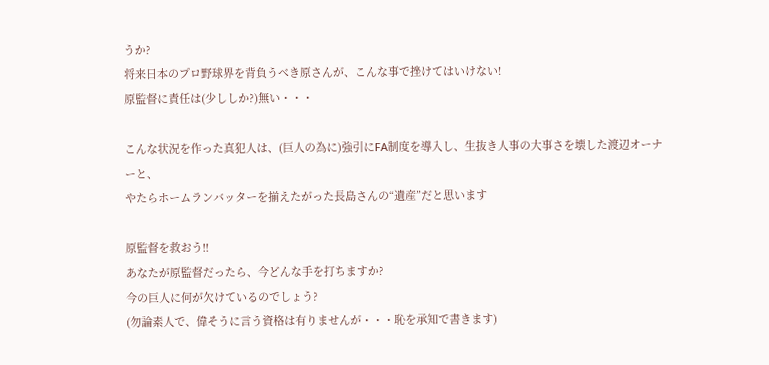うか?
将来日本のプロ野球界を背負うべき原さんが、こんな事で挫けてはいけない!
原監督に責任は(少ししか?)無い・・・

こんな状況を作った真犯人は、(巨人の為に)強引にFA制度を導入し、生抜き人事の大事さを壊した渡辺オーナーと、
やたらホームランバッターを揃えたがった長島さんの“遺産”だと思います

原監督を救おう!!
あなたが原監督だったら、今どんな手を打ちますか?
今の巨人に何が欠けているのでしょう?
(勿論素人で、偉そうに言う資格は有りませんが・・・恥を承知で書きます)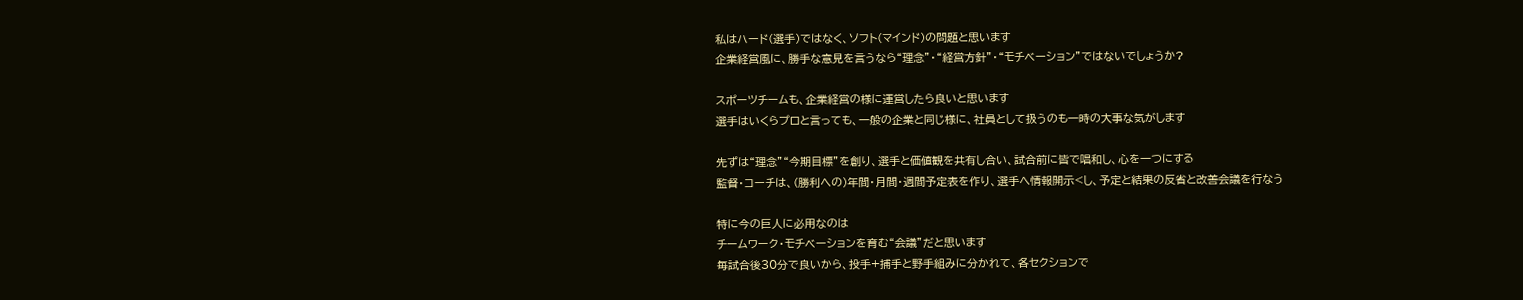私はハード(選手)ではなく、ソフト(マインド)の問題と思います
企業経営風に、勝手な意見を言うなら“理念”・“経営方針”・“モチベーション”ではないでしょうか?

スポーツチームも、企業経営の様に運営したら良いと思います
選手はいくらプロと言っても、一般の企業と同じ様に、社員として扱うのも一時の大事な気がします

先ずは“理念”“今期目標”を創り、選手と価値観を共有し合い、試合前に皆で唱和し、心を一つにする
監督・コーチは、(勝利への)年間・月間・週間予定表を作り、選手へ情報開示<し、予定と結果の反省と改善会議を行なう

特に今の巨人に必用なのは
チームワーク・モチベーションを育む“会議”だと思います
毎試合後30分で良いから、投手+捕手と野手組みに分かれて、各セクションで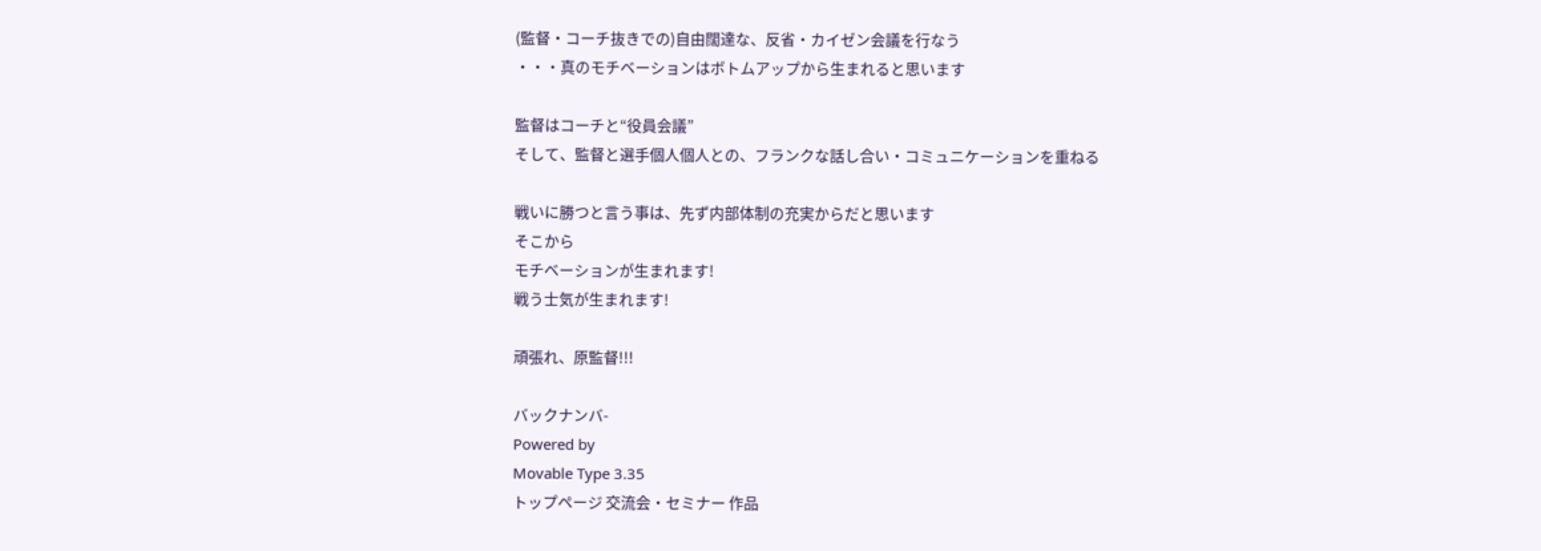(監督・コーチ抜きでの)自由闊達な、反省・カイゼン会議を行なう
・・・真のモチベーションはボトムアップから生まれると思います

監督はコーチと“役員会議”
そして、監督と選手個人個人との、フランクな話し合い・コミュニケーションを重ねる

戦いに勝つと言う事は、先ず内部体制の充実からだと思います
そこから
モチベーションが生まれます!
戦う士気が生まれます!

頑張れ、原監督!!!

バックナンバ-
Powered by
Movable Type 3.35
トップページ 交流会・セミナー 作品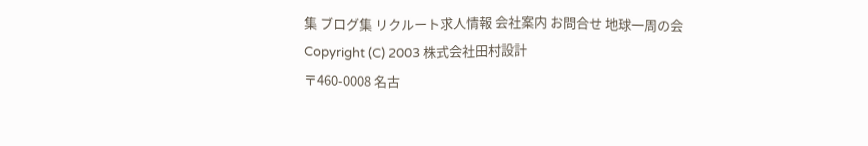集 ブログ集 リクルート求人情報 会社案内 お問合せ 地球一周の会
Copyright (C) 2003 株式会社田村設計
〒460-0008 名古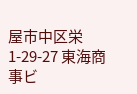屋市中区栄1-29-27 東海商事ビ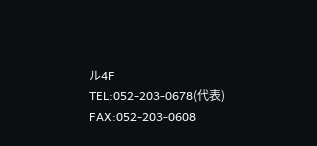ル4F TEL:052-203-0678(代表) FAX:052-203-0608